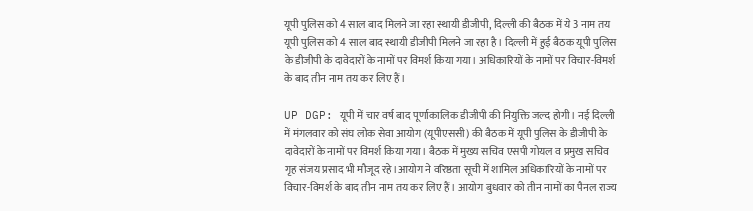यूपी पुलिस को 4 साल बाद मिलने जा रहा स्थायी डीजीपी, दिल्ली की बैठक में ये 3 नाम तय
यूपी पुलिस को 4 साल बाद स्थायी डीजीपी मिलने जा रहा है। दिल्ली में हुई बैठक यूपी पुलिस के डीजीपी के दावेदारों के नामों पर विमर्श किया गया। अधिकारियों के नामों पर विचार-विमर्श के बाद तीन नाम तय कर लिए हैं।

UP DGP: यूपी में चार वर्ष बाद पूर्णाकालिक डीजीपी की नियुक्ति जल्द होगी। नई दिल्ली में मंगलवार को संघ लोक सेवा आयोग (यूपीएससी) की बैठक में यूपी पुलिस के डीजीपी के दावेदारों के नामों पर विमर्श किया गया। बैठक में मुख्य सचिव एसपी गोयल व प्रमुख सचिव गृह संजय प्रसाद भी मौजूद रहे।आयोग ने वरिष्ठता सूची में शामिल अधिकारियों के नामों पर विचार-विमर्श के बाद तीन नाम तय कर लिए हैं। आयोग बुधवार को तीन नामों का पैनल राज्य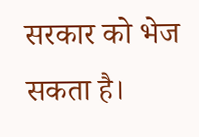सरकार को भेज सकता है।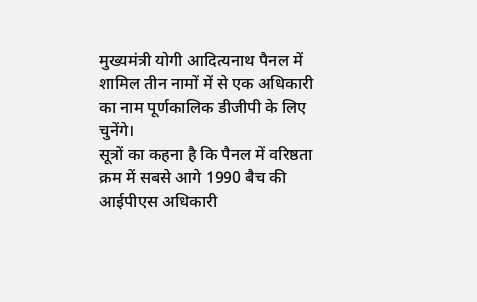मुख्यमंत्री योगी आदित्यनाथ पैनल में शामिल तीन नामों में से एक अधिकारी का नाम पूर्णकालिक डीजीपी के लिए चुनेंगे।
सूत्रों का कहना है कि पैनल में वरिष्ठता क्रम में सबसे आगे 1990 बैच की आईपीएस अधिकारी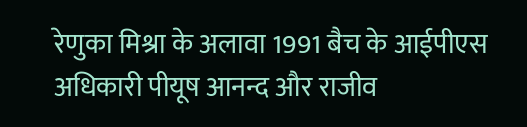रेणुका मिश्रा के अलावा 1991 बैच के आईपीएस अधिकारी पीयूष आनन्द और राजीव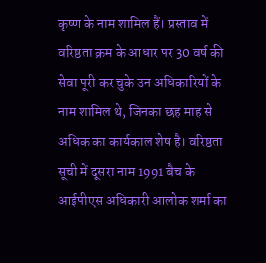कृष्ण के नाम शामिल हैं। प्रस्ताव में वरिष्ठता क्रम के आधार पर 30 वर्ष की सेवा पूरी कर चुके उन अधिकारियों के नाम शामिल थे, जिनका छह माह से अधिक का कार्यकाल शेष है। वरिष्ठता सूची में दूसरा नाम 1991 बैच के आईपीएस अधिकारी आलोक शर्मा का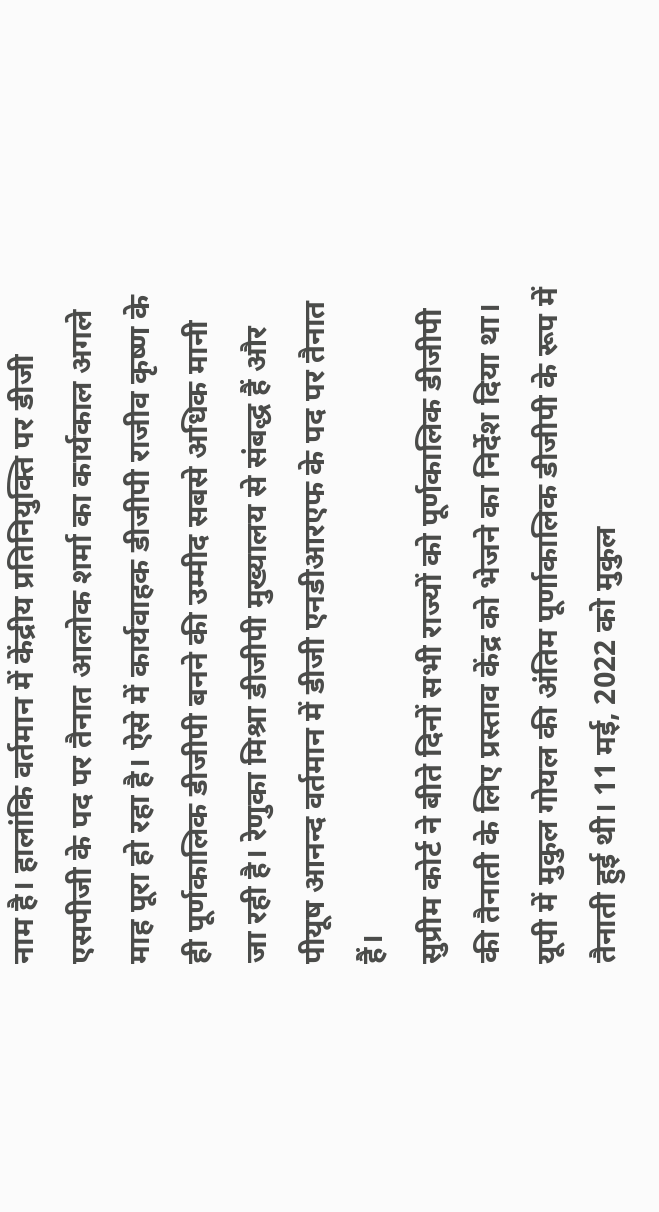नाम है। हालांकि वर्तमान में केंद्रीय प्रतिनियुक्ति पर डीजी एसपीजी के पद पर तैनात आलोक शर्मा का कार्यकाल अगले माह पूरा हो रहा है। ऐसे में कार्यवाहक डीजीपी राजीव कृष्ण के ही पूर्णकालिक डीजीपी बनने की उम्मीद सबसे अधिक मानी जा रही है। रेणुका मिश्रा डीजीपी मुख्यालय से संबद्ध हैं और पीयूष आनन्द वर्तमान में डीजी एनडीआरएफ के पद पर तैनात हैं।
सुप्रीम कोर्ट ने बीते दिनों सभी राज्यों को पूर्णकालिक डीजीपी की तैनाती के लिए प्रस्ताव केंद्र को भेजने का निर्देश दिया था। यूपी में मुकुल गोयल की अंतिम पूर्णाकालिक डीजीपी के रूप में तैनाती हुई थी। 11 मई, 2022 को मुकुल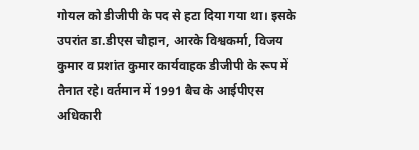गोयल को डीजीपी के पद से हटा दिया गया था। इसके उपरांत डा.डीएस चौहान, आरके विश्वकर्मा, विजय कुमार व प्रशांत कुमार कार्यवाहक डीजीपी के रूप में तैनात रहे। वर्तमान में 1991 बैच के आईपीएस अधिकारी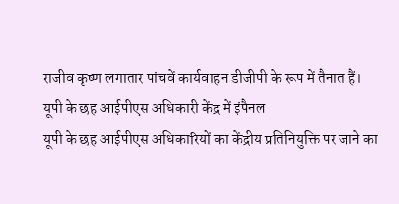राजीव कृष्ण लगातार पांचवें कार्यवाहन डीजीपी के रूप में तैनात हैं।
यूपी के छह आईपीएस अधिकारी केंद्र में इंपैनल
यूपी के छह आईपीएस अधिकारियों का केंद्रीय प्रतिनियुक्ति पर जाने का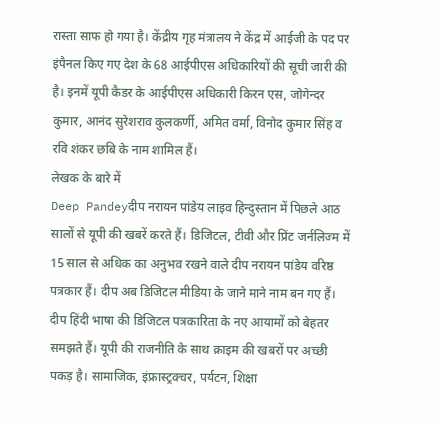रास्ता साफ हो गया है। केंद्रीय गृह मंत्रालय ने केंद्र में आईजी के पद पर इंपैनल किए गए देश के 68 आईपीएस अधिकारियों की सूची जारी की है। इनमें यूपी कैडर के आईपीएस अधिकारी किरन एस, जोगेन्दर कुमार, आनंद सुरेशराव कुलकर्णी, अमित वर्मा, विनोद कुमार सिंह व रवि शंकर छबि के नाम शामिल हैं।
लेखक के बारे में
Deep Pandeyदीप नरायन पांडेय लाइव हिन्दुस्तान में पिछले आठ सालों से यूपी की खबरें करते हैं। डिजिटल, टीवी और प्रिंट जर्नलिज्म में 15 साल से अधिक का अनुभव रखने वाले दीप नरायन पांडेय वरिष्ठ पत्रकार हैं। दीप अब डिजिटल मीडिया के जाने माने नाम बन गए हैं। दीप हिंदी भाषा की डिजिटल पत्रकारिता के नए आयामों को बेहतर समझते हैं। यूपी की राजनीति के साथ क्राइम की खबरों पर अच्छी पकड़ है। सामाजिक, इंफ्रास्ट्रक्चर, पर्यटन, शिक्षा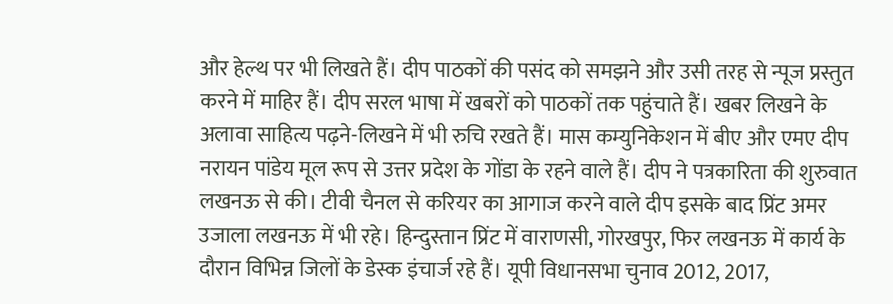और हेल्थ पर भी लिखते हैं। दीप पाठकों की पसंद को समझने और उसी तरह से न्पूज प्रस्तुत करने में माहिर हैं। दीप सरल भाषा में खबरों को पाठकों तक पहुंचाते हैं। खबर लिखने के अलावा साहित्य पढ़ने-लिखने में भी रुचि रखते हैं। मास कम्युनिकेशन में बीए और एमए दीप नरायन पांडेय मूल रूप से उत्तर प्रदेश के गोंडा के रहने वाले हैं। दीप ने पत्रकारिता की शुरुवात लखनऊ से की। टीवी चैनल से करियर का आगाज करने वाले दीप इसके बाद प्रिंट अमर उजाला लखनऊ में भी रहे। हिन्दुस्तान प्रिंट में वाराणसी, गोरखपुर, फिर लखनऊ में कार्य के दौरान विभिन्न जिलों के डेस्क इंचार्ज रहे हैं। यूपी विधानसभा चुनाव 2012, 2017,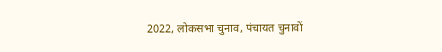2022, लोकसभा चुनाव, पंचायत चुनावों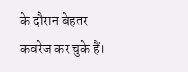के दौरान बेहतर कवरेज कर चुके हैं।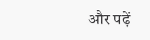और पढ़ें